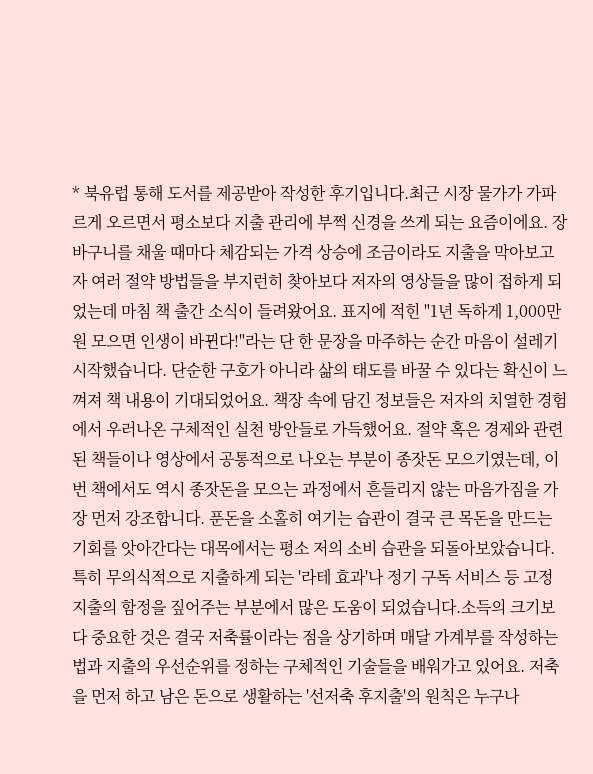* 북유럽 통해 도서를 제공받아 작성한 후기입니다.최근 시장 물가가 가파르게 오르면서 평소보다 지출 관리에 부쩍 신경을 쓰게 되는 요즘이에요. 장바구니를 채울 때마다 체감되는 가격 상승에 조금이라도 지출을 막아보고자 여러 절약 방법들을 부지런히 찾아보다 저자의 영상들을 많이 접하게 되었는데 마침 책 출간 소식이 들려왔어요. 표지에 적힌 "1년 독하게 1,000만원 모으면 인생이 바뀐다!"라는 단 한 문장을 마주하는 순간 마음이 설레기 시작했습니다. 단순한 구호가 아니라 삶의 태도를 바꿀 수 있다는 확신이 느껴져 책 내용이 기대되었어요. 책장 속에 담긴 정보들은 저자의 치열한 경험에서 우러나온 구체적인 실천 방안들로 가득했어요. 절약 혹은 경제와 관련된 책들이나 영상에서 공통적으로 나오는 부분이 종잣돈 모으기였는데, 이번 책에서도 역시 종잣돈을 모으는 과정에서 흔들리지 않는 마음가짐을 가장 먼저 강조합니다. 푼돈을 소홀히 여기는 습관이 결국 큰 목돈을 만드는 기회를 앗아간다는 대목에서는 평소 저의 소비 습관을 되돌아보았습니다. 특히 무의식적으로 지출하게 되는 '라테 효과'나 정기 구독 서비스 등 고정 지출의 함정을 짚어주는 부분에서 많은 도움이 되었습니다.소득의 크기보다 중요한 것은 결국 저축률이라는 점을 상기하며 매달 가계부를 작성하는 법과 지출의 우선순위를 정하는 구체적인 기술들을 배워가고 있어요. 저축을 먼저 하고 남은 돈으로 생활하는 '선저축 후지출'의 원칙은 누구나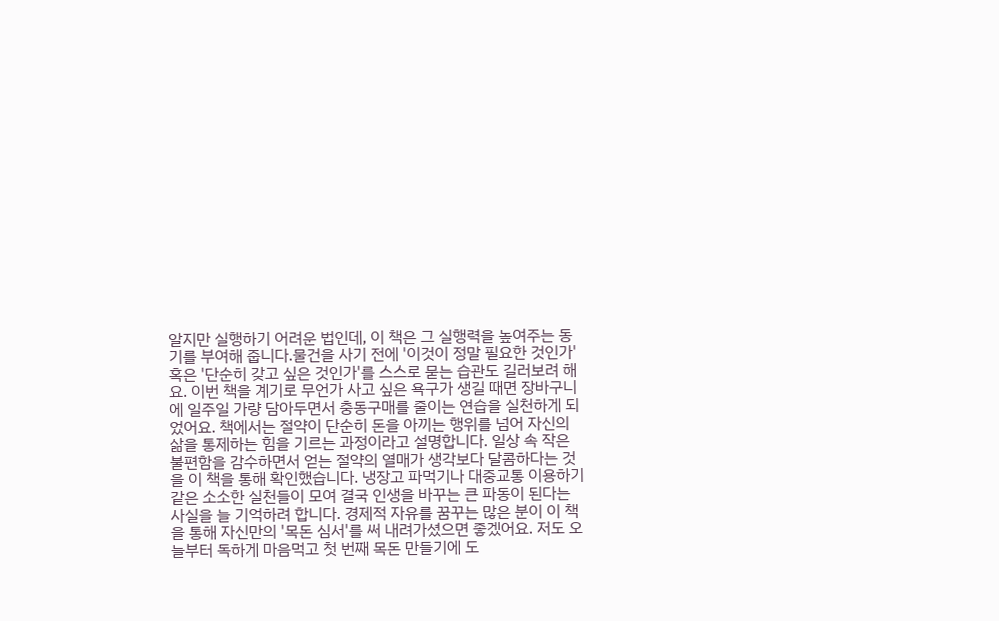알지만 실행하기 어려운 법인데, 이 책은 그 실행력을 높여주는 동기를 부여해 줍니다.물건을 사기 전에 '이것이 정말 필요한 것인가' 혹은 '단순히 갖고 싶은 것인가'를 스스로 묻는 습관도 길러보려 해요. 이번 책을 계기로 무언가 사고 싶은 욕구가 생길 때면 장바구니에 일주일 가량 담아두면서 충동구매를 줄이는 연습을 실천하게 되었어요. 책에서는 절약이 단순히 돈을 아끼는 행위를 넘어 자신의 삶을 통제하는 힘을 기르는 과정이라고 설명합니다. 일상 속 작은 불편함을 감수하면서 얻는 절약의 열매가 생각보다 달콤하다는 것을 이 책을 통해 확인했습니다. 냉장고 파먹기나 대중교통 이용하기 같은 소소한 실천들이 모여 결국 인생을 바꾸는 큰 파동이 된다는 사실을 늘 기억하려 합니다. 경제적 자유를 꿈꾸는 많은 분이 이 책을 통해 자신만의 '목돈 심서'를 써 내려가셨으면 좋겠어요. 저도 오늘부터 독하게 마음먹고 첫 번째 목돈 만들기에 도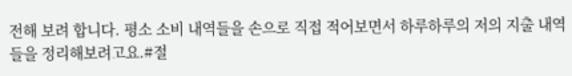전해 보려 합니다. 평소 소비 내역들을 손으로 직접 적어보면서 하루하루의 저의 지출 내역들을 정리해보려고요.#절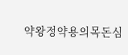약왕정약용의목돈심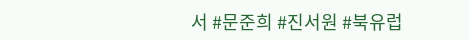서 #문준희 #진서원 #북유럽